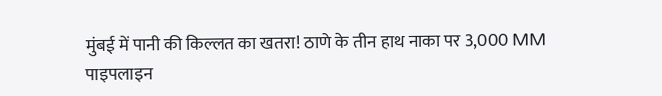मुंबई में पानी की किल्लत का खतरा! ठाणे के तीन हाथ नाका पर 3,000 MM पाइपलाइन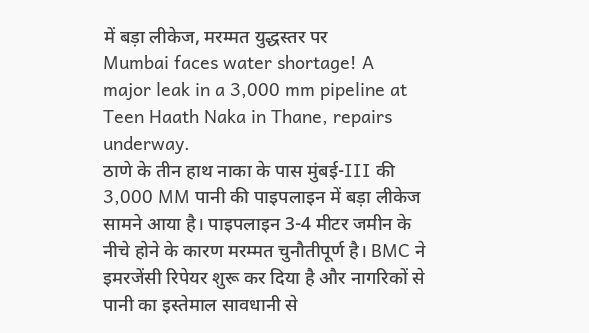में बड़ा लीकेज, मरम्मत युद्धस्तर पर
Mumbai faces water shortage! A major leak in a 3,000 mm pipeline at Teen Haath Naka in Thane, repairs underway.
ठाणे के तीन हाथ नाका के पास मुंबई-III की 3,000 MM पानी की पाइपलाइन में बड़ा लीकेज सामने आया है। पाइपलाइन 3-4 मीटर जमीन के नीचे होने के कारण मरम्मत चुनौतीपूर्ण है। BMC ने इमरजेंसी रिपेयर शुरू कर दिया है और नागरिकों से पानी का इस्तेमाल सावधानी से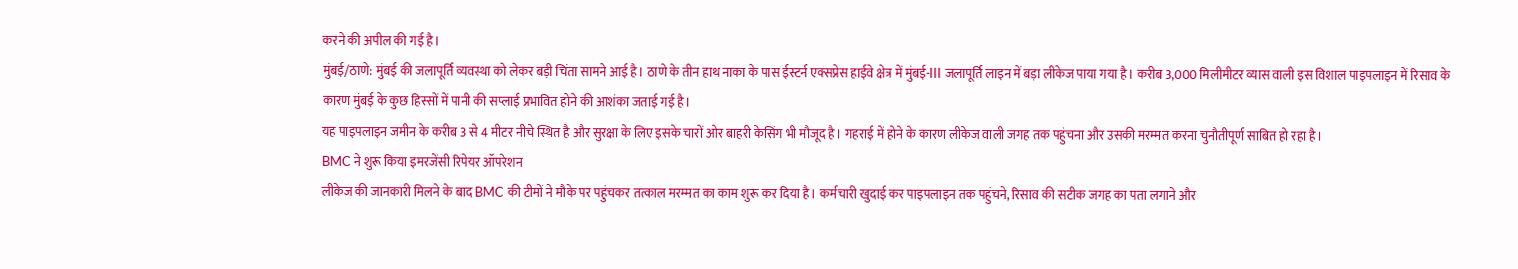करने की अपील की गई है।
मुंबई/ठाणे: मुंबई की जलापूर्ति व्यवस्था को लेकर बड़ी चिंता सामने आई है। ठाणे के तीन हाथ नाका के पास ईस्टर्न एक्सप्रेस हाईवे क्षेत्र में मुंबई-III जलापूर्ति लाइन में बड़ा लीकेज पाया गया है। करीब 3,000 मिलीमीटर व्यास वाली इस विशाल पाइपलाइन में रिसाव के कारण मुंबई के कुछ हिस्सों में पानी की सप्लाई प्रभावित होने की आशंका जताई गई है।
यह पाइपलाइन जमीन के करीब 3 से 4 मीटर नीचे स्थित है और सुरक्षा के लिए इसके चारों ओर बाहरी केसिंग भी मौजूद है। गहराई में होने के कारण लीकेज वाली जगह तक पहुंचना और उसकी मरम्मत करना चुनौतीपूर्ण साबित हो रहा है।
BMC ने शुरू किया इमरजेंसी रिपेयर ऑपरेशन
लीकेज की जानकारी मिलने के बाद BMC की टीमों ने मौके पर पहुंचकर तत्काल मरम्मत का काम शुरू कर दिया है। कर्मचारी खुदाई कर पाइपलाइन तक पहुंचने, रिसाव की सटीक जगह का पता लगाने और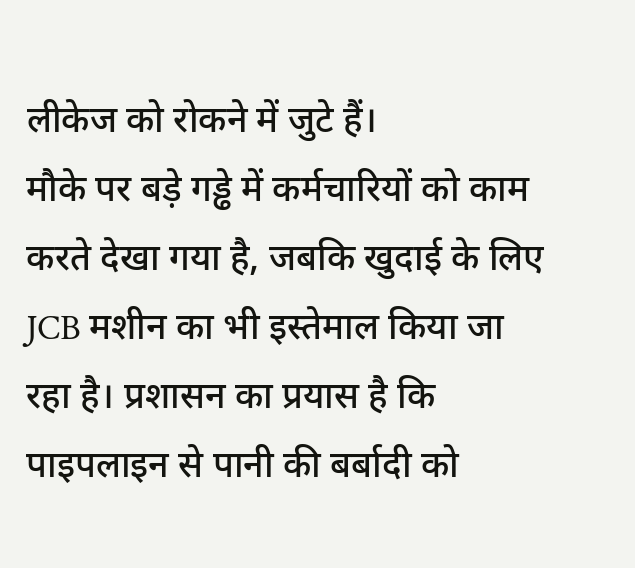लीकेज को रोकने में जुटे हैं।
मौके पर बड़े गड्ढे में कर्मचारियों को काम करते देखा गया है, जबकि खुदाई के लिए JCB मशीन का भी इस्तेमाल किया जा रहा है। प्रशासन का प्रयास है कि पाइपलाइन से पानी की बर्बादी को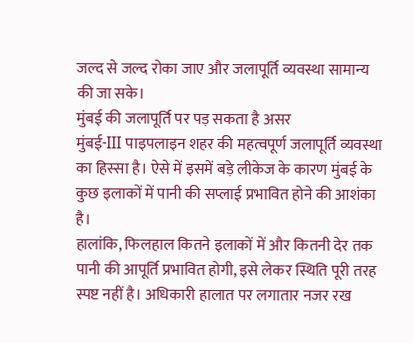जल्द से जल्द रोका जाए और जलापूर्ति व्यवस्था सामान्य की जा सके।
मुंबई की जलापूर्ति पर पड़ सकता है असर
मुंबई-III पाइपलाइन शहर की महत्वपूर्ण जलापूर्ति व्यवस्था का हिस्सा है। ऐसे में इसमें बड़े लीकेज के कारण मुंबई के कुछ इलाकों में पानी की सप्लाई प्रभावित होने की आशंका है।
हालांकि, फिलहाल कितने इलाकों में और कितनी देर तक पानी की आपूर्ति प्रभावित होगी, इसे लेकर स्थिति पूरी तरह स्पष्ट नहीं है। अधिकारी हालात पर लगातार नजर रख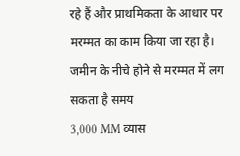रहे हैं और प्राथमिकता के आधार पर मरम्मत का काम किया जा रहा है।
जमीन के नीचे होने से मरम्मत में लग सकता है समय
3,000 MM व्यास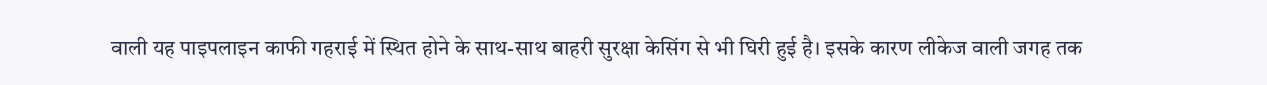वाली यह पाइपलाइन काफी गहराई में स्थित होने के साथ-साथ बाहरी सुरक्षा केसिंग से भी घिरी हुई है। इसके कारण लीकेज वाली जगह तक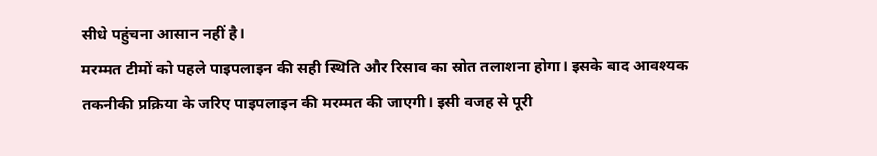सीधे पहुंचना आसान नहीं है।
मरम्मत टीमों को पहले पाइपलाइन की सही स्थिति और रिसाव का स्रोत तलाशना होगा। इसके बाद आवश्यक तकनीकी प्रक्रिया के जरिए पाइपलाइन की मरम्मत की जाएगी। इसी वजह से पूरी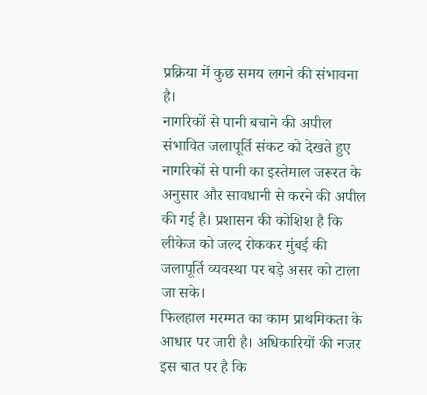प्रक्रिया में कुछ समय लगने की संभावना है।
नागरिकों से पानी बचाने की अपील
संभावित जलापूर्ति संकट को देखते हुए नागरिकों से पानी का इस्तेमाल जरूरत के अनुसार और सावधानी से करने की अपील की गई है। प्रशासन की कोशिश है कि लीकेज को जल्द रोककर मुंबई की जलापूर्ति व्यवस्था पर बड़े असर को टाला जा सके।
फिलहाल मरम्मत का काम प्राथमिकता के आधार पर जारी है। अधिकारियों की नजर इस बात पर है कि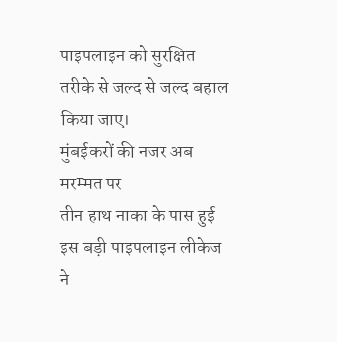पाइपलाइन को सुरक्षित तरीके से जल्द से जल्द बहाल किया जाए।
मुंबईकरों की नजर अब मरम्मत पर
तीन हाथ नाका के पास हुई इस बड़ी पाइपलाइन लीकेज ने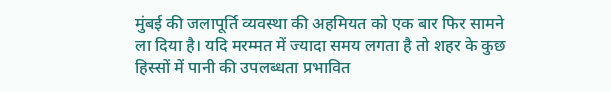मुंबई की जलापूर्ति व्यवस्था की अहमियत को एक बार फिर सामने ला दिया है। यदि मरम्मत में ज्यादा समय लगता है तो शहर के कुछ हिस्सों में पानी की उपलब्धता प्रभावित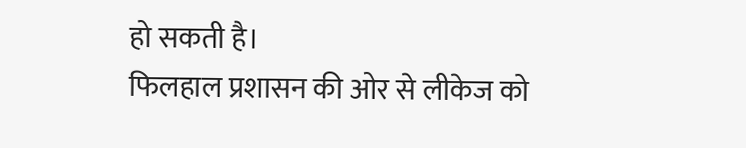हो सकती है।
फिलहाल प्रशासन की ओर से लीकेज को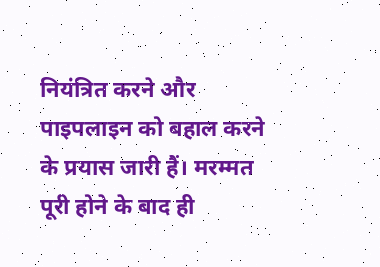नियंत्रित करने और पाइपलाइन को बहाल करने के प्रयास जारी हैं। मरम्मत पूरी होने के बाद ही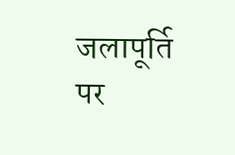जलापूर्ति पर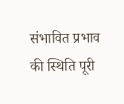संभावित प्रभाव की स्थिति पूरी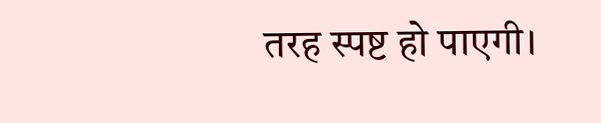तरह स्पष्ट हो पाएगी।